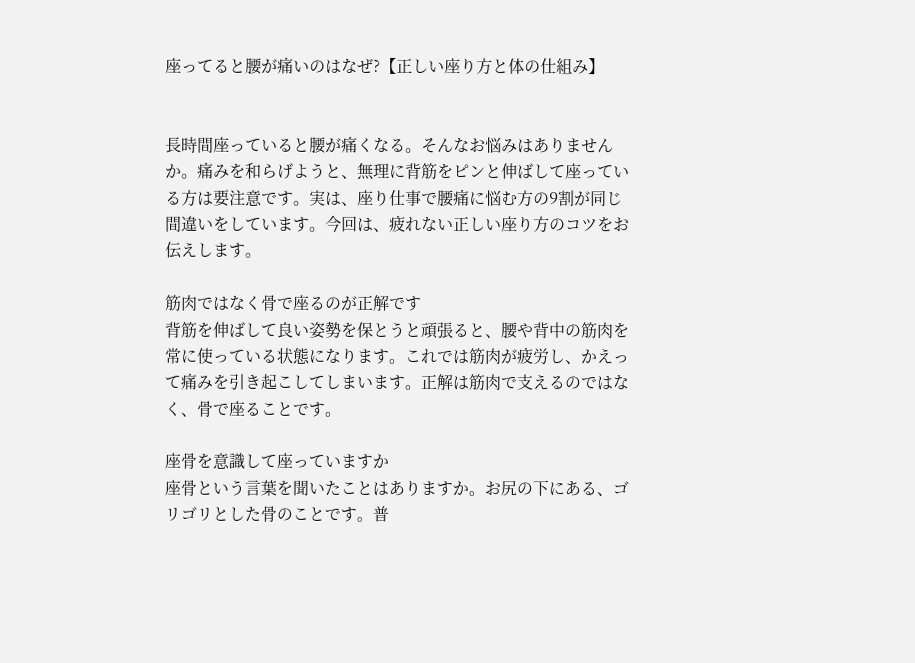座ってると腰が痛いのはなぜ?【正しい座り方と体の仕組み】


長時間座っていると腰が痛くなる。そんなお悩みはありませんか。痛みを和らげようと、無理に背筋をピンと伸ばして座っている方は要注意です。実は、座り仕事で腰痛に悩む方の9割が同じ間違いをしています。今回は、疲れない正しい座り方のコツをお伝えします。

筋肉ではなく骨で座るのが正解です
背筋を伸ばして良い姿勢を保とうと頑張ると、腰や背中の筋肉を常に使っている状態になります。これでは筋肉が疲労し、かえって痛みを引き起こしてしまいます。正解は筋肉で支えるのではなく、骨で座ることです。

座骨を意識して座っていますか
座骨という言葉を聞いたことはありますか。お尻の下にある、ゴリゴリとした骨のことです。普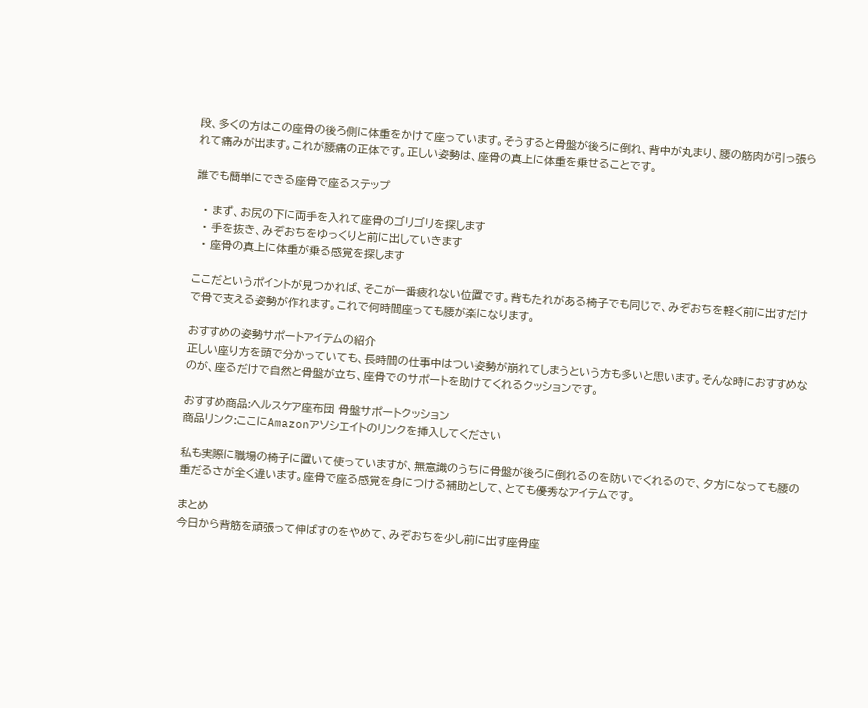段、多くの方はこの座骨の後ろ側に体重をかけて座っています。そうすると骨盤が後ろに倒れ、背中が丸まり、腰の筋肉が引っ張られて痛みが出ます。これが腰痛の正体です。正しい姿勢は、座骨の真上に体重を乗せることです。

誰でも簡単にできる座骨で座るステップ

  • まず、お尻の下に両手を入れて座骨のゴリゴリを探します
  • 手を抜き、みぞおちをゆっくりと前に出していきます
  • 座骨の真上に体重が乗る感覚を探します

ここだというポイントが見つかれば、そこが一番疲れない位置です。背もたれがある椅子でも同じで、みぞおちを軽く前に出すだけで骨で支える姿勢が作れます。これで何時間座っても腰が楽になります。

おすすめの姿勢サポートアイテムの紹介
正しい座り方を頭で分かっていても、長時間の仕事中はつい姿勢が崩れてしまうという方も多いと思います。そんな時におすすめなのが、座るだけで自然と骨盤が立ち、座骨でのサポートを助けてくれるクッションです。

おすすめ商品:ヘルスケア座布団 骨盤サポートクッション
商品リンク:ここにAmazonアソシエイトのリンクを挿入してください

私も実際に職場の椅子に置いて使っていますが、無意識のうちに骨盤が後ろに倒れるのを防いでくれるので、夕方になっても腰の重だるさが全く違います。座骨で座る感覚を身につける補助として、とても優秀なアイテムです。

まとめ
今日から背筋を頑張って伸ばすのをやめて、みぞおちを少し前に出す座骨座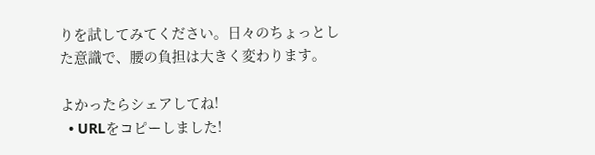りを試してみてください。日々のちょっとした意識で、腰の負担は大きく変わります。

よかったらシェアしてね!
  • URLをコピーしました!